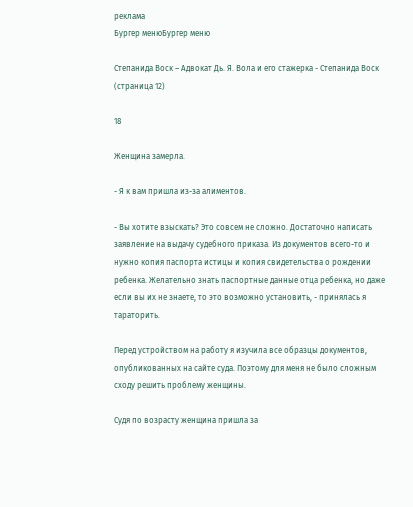реклама
Бургер менюБургер меню

Степанида Воск – Адвокат Дь. Я. Вола и его стажерка - Степанида Воск (страница 12)

18

Женщина замерла.

- Я к вам пришла из-за алиментов.

- Вы хотите взыскать? Это совсем не сложно. Достаточно написать заявление на выдачу судебного приказа. Из документов всего-то и нужно копия паспорта истицы и копия свидетельства о рождении ребенка. Желательно знать паспортные данные отца ребенка, но даже если вы их не знаете, то это возможно установить, - принялась я тараторить.

Перед устройством на работу я изучила все образцы документов, опубликованных на сайте суда. Поэтому для меня не было сложным сходу решить проблему женщины.

Судя по возрасту женщина пришла за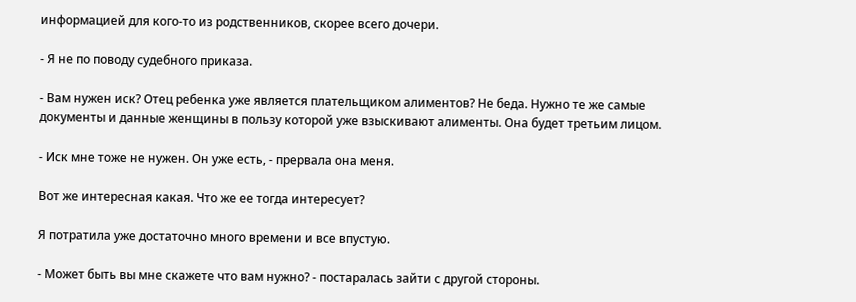информацией для кого-то из родственников, скорее всего дочери.

- Я не по поводу судебного приказа.

- Вам нужен иск? Отец ребенка уже является плательщиком алиментов? Не беда. Нужно те же самые документы и данные женщины в пользу которой уже взыскивают алименты. Она будет третьим лицом.

- Иск мне тоже не нужен. Он уже есть, - прервала она меня.

Вот же интересная какая. Что же ее тогда интересует?

Я потратила уже достаточно много времени и все впустую.

- Может быть вы мне скажете что вам нужно? - постаралась зайти с другой стороны.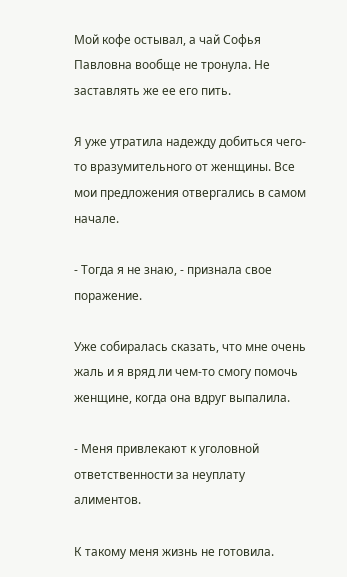Мой кофе остывал, а чай Софья Павловна вообще не тронула. Не заставлять же ее его пить.

Я уже утратила надежду добиться чего-то вразумительного от женщины. Все мои предложения отвергались в самом начале.

- Тогда я не знаю, - признала свое поражение.

Уже собиралась сказать, что мне очень жаль и я вряд ли чем-то смогу помочь женщине, когда она вдруг выпалила.

- Меня привлекают к уголовной ответственности за неуплату алиментов.

К такому меня жизнь не готовила.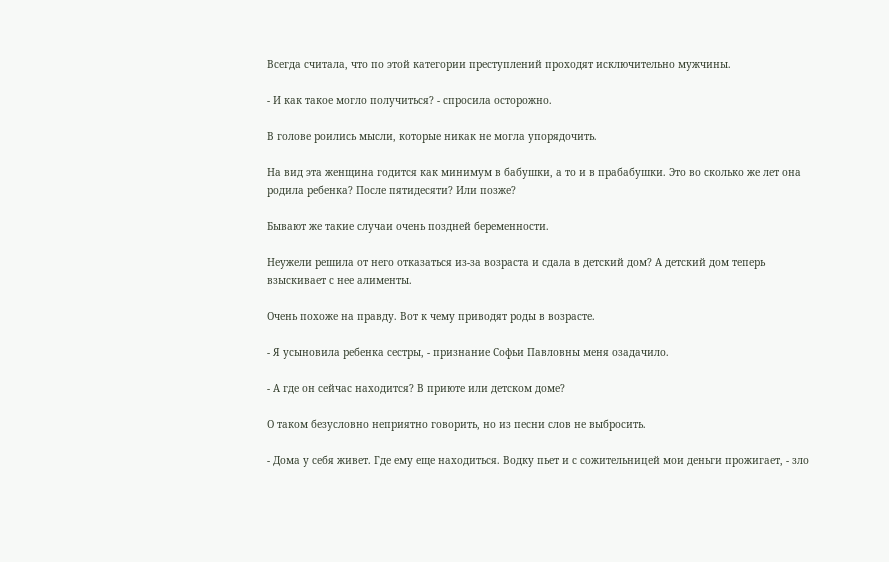Всегда считала, что по этой категории преступлений проходят исключительно мужчины.

- И как такое могло получиться? - спросила осторожно.

В голове роились мысли, которые никак не могла упорядочить.

На вид эта женщина годится как минимум в бабушки, а то и в прабабушки. Это во сколько же лет она родила ребенка? После пятидесяти? Или позже?

Бывают же такие случаи очень поздней беременности.

Неужели решила от него отказаться из-за возраста и сдала в детский дом? А детский дом теперь взыскивает с нее алименты.

Очень похоже на правду. Вот к чему приводят роды в возрасте.

- Я усыновила ребенка сестры, - признание Софьи Павловны меня озадачило.

- А где он сейчас находится? В приюте или детском доме?

О таком безусловно неприятно говорить, но из песни слов не выбросить.

- Дома у себя живет. Где ему еще находиться. Водку пьет и с сожительницей мои деньги прожигает, - зло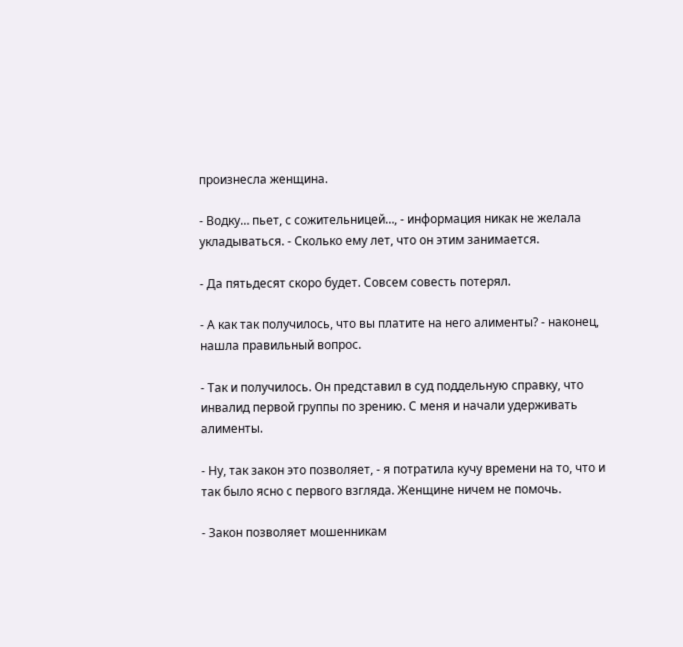произнесла женщина.

- Водку… пьет, с сожительницей…, - информация никак не желала укладываться. - Сколько ему лет, что он этим занимается.

- Да пятьдесят скоро будет. Совсем совесть потерял.

- А как так получилось, что вы платите на него алименты? - наконец, нашла правильный вопрос.

- Так и получилось. Он представил в суд поддельную справку, что инвалид первой группы по зрению. С меня и начали удерживать алименты.

- Ну, так закон это позволяет, - я потратила кучу времени на то, что и так было ясно с первого взгляда. Женщине ничем не помочь.

- Закон позволяет мошенникам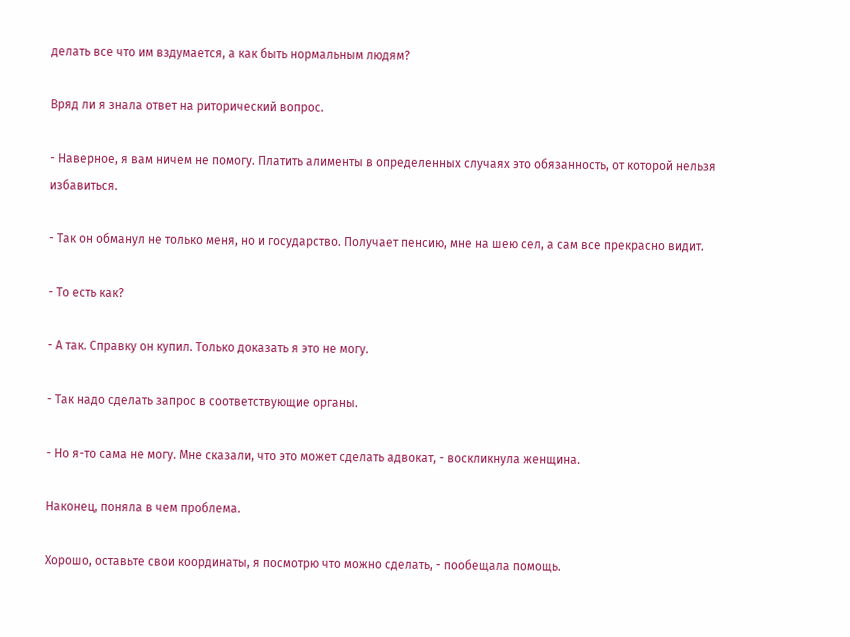делать все что им вздумается, а как быть нормальным людям?

Вряд ли я знала ответ на риторический вопрос.

- Наверное, я вам ничем не помогу. Платить алименты в определенных случаях это обязанность, от которой нельзя избавиться.

- Так он обманул не только меня, но и государство. Получает пенсию, мне на шею сел, а сам все прекрасно видит.

- То есть как?

- А так. Справку он купил. Только доказать я это не могу.

- Так надо сделать запрос в соответствующие органы.

- Но я-то сама не могу. Мне сказали, что это может сделать адвокат, - воскликнула женщина.

Наконец, поняла в чем проблема.

Хорошо, оставьте свои координаты, я посмотрю что можно сделать, - пообещала помощь.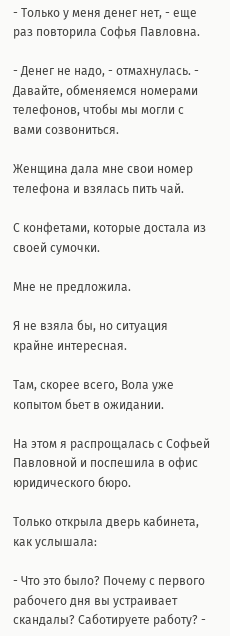- Только у меня денег нет, - еще раз повторила Софья Павловна.

- Денег не надо, - отмахнулась. - Давайте, обменяемся номерами телефонов, чтобы мы могли с вами созвониться.

Женщина дала мне свои номер телефона и взялась пить чай.

С конфетами, которые достала из своей сумочки.

Мне не предложила.

Я не взяла бы, но ситуация крайне интересная.

Там, скорее всего, Вола уже копытом бьет в ожидании.

На этом я распрощалась с Софьей Павловной и поспешила в офис юридического бюро.

Только открыла дверь кабинета, как услышала:

- Что это было? Почему с первого рабочего дня вы устраивает скандалы? Саботируете работу? -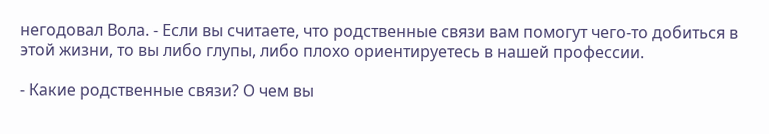негодовал Вола. - Если вы считаете, что родственные связи вам помогут чего-то добиться в этой жизни, то вы либо глупы, либо плохо ориентируетесь в нашей профессии.

- Какие родственные связи? О чем вы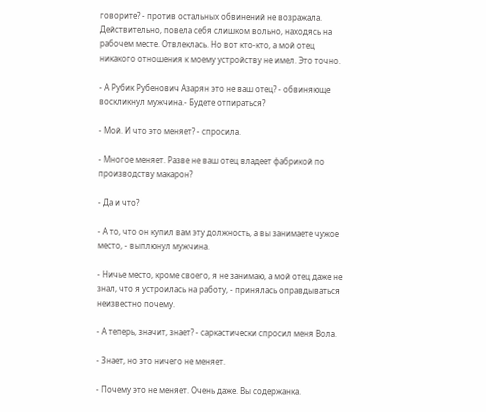говорите? - против остальных обвинений не возражала. Действительно, повела себя слишком вольно, находясь на рабочем месте. Отвлеклась. Но вот кто-кто, а мой отец никакого отношения к моему устройству не имел. Это точно.

- А Рубик Рубенович Азарян это не ваш отец? - обвиняюще воскликнул мужчина.- Будете отпираться?

- Мой. И что это меняет? - спросила.

- Многое меняет. Разве не ваш отец владеет фабрикой по производству макарон?

- Да и что?

- А то, что он купил вам эту должность, а вы занимаете чужое место, - выплюнул мужчина.

- Ничье место, кроме своего, я не занимаю, а мой отец даже не знал, что я устроилась на работу, - принялась оправдываться неизвестно почему.

- А теперь, значит, знает? - саркастически спросил меня Вола.

- Знает, но это ничего не меняет.

- Почему это не меняет. Очень даже. Вы содержанка.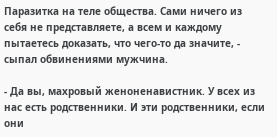Паразитка на теле общества. Сами ничего из себя не представляете, а всем и каждому пытаетесь доказать, что чего-то да значите, - сыпал обвинениями мужчина.

- Да вы, махровый женоненавистник. У всех из нас есть родственники. И эти родственники, если они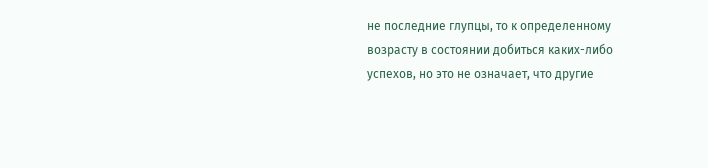не последние глупцы, то к определенному возрасту в состоянии добиться каких-либо успехов, но это не означает, что другие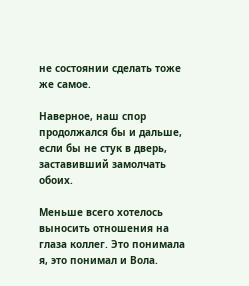не состоянии сделать тоже же самое.

Наверное, наш спор продолжался бы и дальше, если бы не стук в дверь, заставивший замолчать обоих.

Меньше всего хотелось выносить отношения на глаза коллег. Это понимала я, это понимал и Вола.